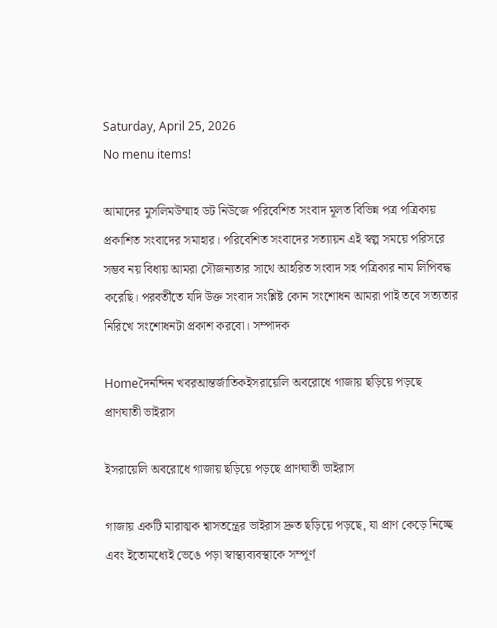Saturday, April 25, 2026
No menu items!

আমাদের মুসলিমউম্মাহ ডট নিউজে পরিবেশিত সংবাদ মূলত বিভিন্ন পত্র পত্রিকায় প্রকাশিত সংবাদের সমাহার। পরিবেশিত সংবাদের সত্যায়ন এই স্বল্প সময়ে পরিসরে সম্ভব নয় বিধায় আমরা সৌজন্যতার সাথে আহরিত সংবাদ সহ পত্রিকার নাম লিপিবদ্ধ করেছি। পরবর্তীতে যদি উক্ত সংবাদ সংশ্লিষ্ট কোন সংশোধন আমরা পাই তবে সত্যতার নিরিখে সংশোধনটা প্রকাশ করবো। সম্পাদক

Homeদৈনন্দিন খবরআন্তর্জাতিকইসরায়েলি অবরোধে গাজায় ছড়িয়ে পড়ছে প্রাণঘাতী ভাইরাস

ইসরায়েলি অবরোধে গাজায় ছড়িয়ে পড়ছে প্রাণঘাতী ভাইরাস

গাজায় একটি মারাত্মক শ্বাসতন্ত্রের ভাইরাস দ্রুত ছড়িয়ে পড়ছে, যা প্রাণ কেড়ে নিচ্ছে এবং ইতোমধ্যেই ভেঙে পড়া স্বাস্থ্যব্যবস্থাকে সম্পূর্ণ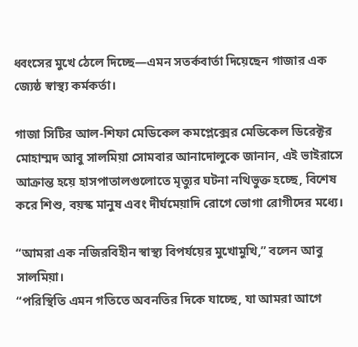ধ্বংসের মুখে ঠেলে দিচ্ছে—এমন সতর্কবার্তা দিয়েছেন গাজার এক জ্যেষ্ঠ স্বাস্থ্য কর্মকর্তা।

গাজা সিটির আল-শিফা মেডিকেল কমপ্লেক্সের মেডিকেল ডিরেক্টর মোহাম্মদ আবু সালমিয়া সোমবার আনাদোলুকে জানান, এই ভাইরাসে আক্রান্ত হয়ে হাসপাতালগুলোতে মৃত্যুর ঘটনা নথিভুক্ত হচ্ছে, বিশেষ করে শিশু, বয়স্ক মানুষ এবং দীর্ঘমেয়াদি রোগে ভোগা রোগীদের মধ্যে।

“আমরা এক নজিরবিহীন স্বাস্থ্য বিপর্যয়ের মুখোমুখি,” বলেন আবু সালমিয়া।
“পরিস্থিতি এমন গতিতে অবনতির দিকে যাচ্ছে, যা আমরা আগে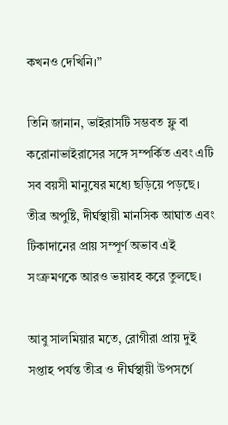কখনও দেখিনি।”

তিনি জানান, ভাইরাসটি সম্ভবত ফ্লু বা করোনাভাইরাসের সঙ্গে সম্পর্কিত এবং এটি সব বয়সী মানুষের মধ্যে ছড়িয়ে পড়ছে। তীব্র অপুষ্টি, দীর্ঘস্থায়ী মানসিক আঘাত এবং টিকাদানের প্রায় সম্পূর্ণ অভাব এই সংক্রমণকে আরও ভয়াবহ করে তুলছে।

আবু সালমিয়ার মতে, রোগীরা প্রায় দুই সপ্তাহ পর্যন্ত তীব্র ও দীর্ঘস্থায়ী উপসর্গে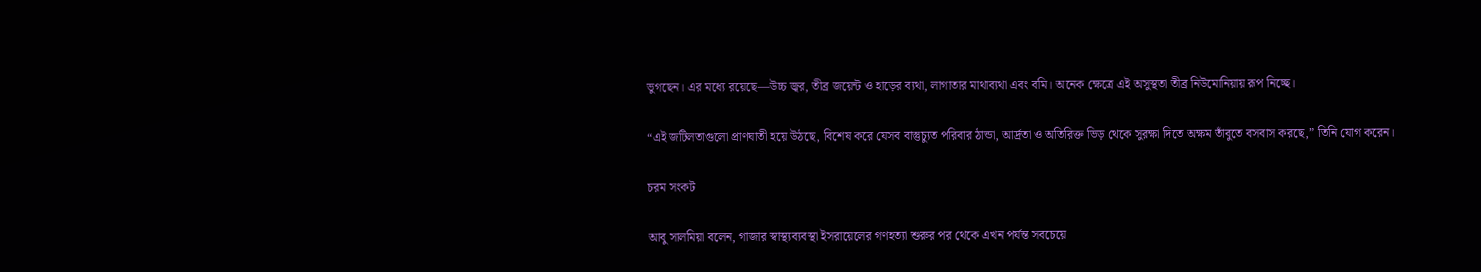ভুগছেন। এর মধ্যে রয়েছে—উচ্চ জ্বর, তীব্র জয়েন্ট ও হাড়ের ব্যথা, লাগাতার মাথাব্যথা এবং বমি। অনেক ক্ষেত্রে এই অসুস্থতা তীব্র নিউমোনিয়ায় রূপ নিচ্ছে।

“এই জটিলতাগুলো প্রাণঘাতী হয়ে উঠছে, বিশেষ করে যেসব বাস্তুচ্যুত পরিবার ঠান্ডা, আর্দ্রতা ও অতিরিক্ত ভিড় থেকে সুরক্ষা দিতে অক্ষম তাঁবুতে বসবাস করছে,” তিনি যোগ করেন।

চরম সংকট

আবু সালমিয়া বলেন, গাজার স্বাস্থ্যব্যবস্থা ইসরায়েলের গণহত্যা শুরুর পর থেকে এখন পর্যন্ত সবচেয়ে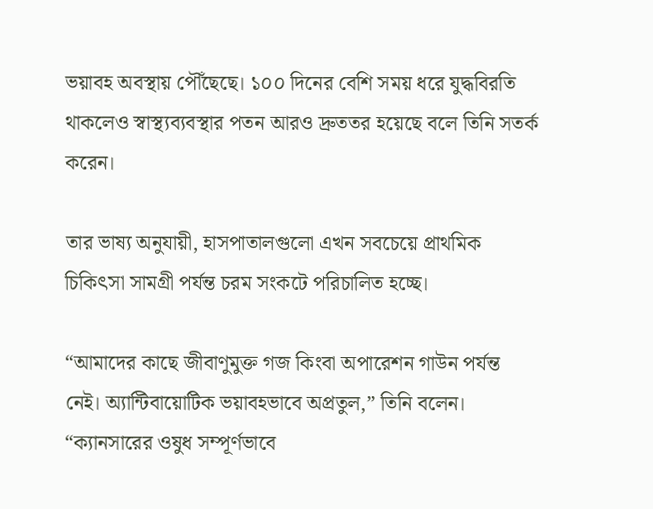ভয়াবহ অবস্থায় পৌঁছেছে। ১০০ দিনের বেশি সময় ধরে যুদ্ধবিরতি থাকলেও স্বাস্থ্যব্যবস্থার পতন আরও দ্রুততর হয়েছে বলে তিনি সতর্ক করেন।

তার ভাষ্য অনুযায়ী, হাসপাতালগুলো এখন সবচেয়ে প্রাথমিক চিকিৎসা সামগ্রী পর্যন্ত চরম সংকটে পরিচালিত হচ্ছে।

“আমাদের কাছে জীবাণুমুক্ত গজ কিংবা অপারেশন গাউন পর্যন্ত নেই। অ্যান্টিবায়োটিক ভয়াবহভাবে অপ্রতুল,” তিনি বলেন।
“ক্যানসারের ওষুধ সম্পূর্ণভাবে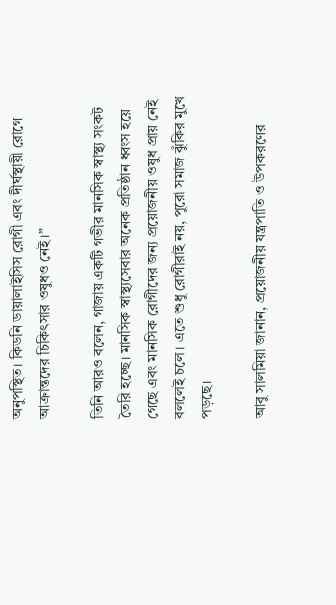অনুপস্থিত। কিডনি ডায়ালাইসিস রোগী এবং দীর্ঘস্থায়ী রোগে আক্রান্তদের চিকিৎসার ওষুধও নেই।”

তিনি আরও বলেন, গাজায় একটি গভীর মানসিক স্বাস্থ্য সংকট তৈরি হচ্ছে। মানসিক স্বাস্থ্যসেবার অনেক প্রতিষ্ঠান ধ্বংস হয়ে গেছে এবং মানসিক রোগীদের জন্য প্রয়োজনীয় ওষুধ প্রায় নেই বললেই চলে। এতে শুধু রোগীরাই নয়, পুরো সমাজ ঝুঁকির মুখে পড়ছে।

আবু সালমিয়া জানান, প্রয়োজনীয় যন্ত্রপাতি ও উপকরণের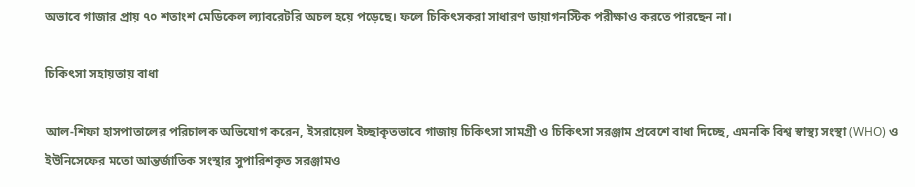অভাবে গাজার প্রায় ৭০ শতাংশ মেডিকেল ল্যাবরেটরি অচল হয়ে পড়েছে। ফলে চিকিৎসকরা সাধারণ ডায়াগনস্টিক পরীক্ষাও করতে পারছেন না।

চিকিৎসা সহায়তায় বাধা

আল-শিফা হাসপাতালের পরিচালক অভিযোগ করেন, ইসরায়েল ইচ্ছাকৃতভাবে গাজায় চিকিৎসা সামগ্রী ও চিকিৎসা সরঞ্জাম প্রবেশে বাধা দিচ্ছে, এমনকি বিশ্ব স্বাস্থ্য সংস্থা (WHO) ও ইউনিসেফের মতো আন্তর্জাতিক সংস্থার সুপারিশকৃত সরঞ্জামও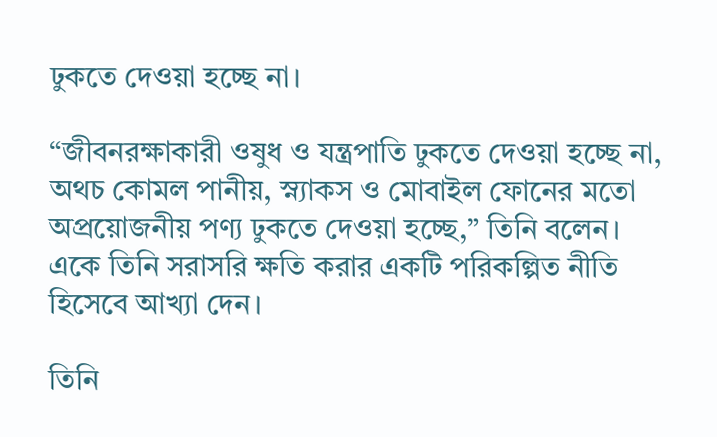ঢুকতে দেওয়া হচ্ছে না।

“জীবনরক্ষাকারী ওষুধ ও যন্ত্রপাতি ঢুকতে দেওয়া হচ্ছে না, অথচ কোমল পানীয়, স্ন্যাকস ও মোবাইল ফোনের মতো অপ্রয়োজনীয় পণ্য ঢুকতে দেওয়া হচ্ছে,” তিনি বলেন।
একে তিনি সরাসরি ক্ষতি করার একটি পরিকল্পিত নীতি হিসেবে আখ্যা দেন।

তিনি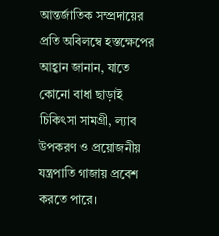আন্তর্জাতিক সম্প্রদায়ের প্রতি অবিলম্বে হস্তক্ষেপের আহ্বান জানান, যাতে কোনো বাধা ছাড়াই চিকিৎসা সামগ্রী, ল্যাব উপকরণ ও প্রয়োজনীয় যন্ত্রপাতি গাজায় প্রবেশ করতে পারে।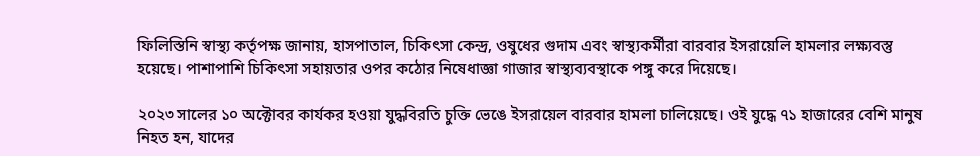ফিলিস্তিনি স্বাস্থ্য কর্তৃপক্ষ জানায়, হাসপাতাল, চিকিৎসা কেন্দ্র, ওষুধের গুদাম এবং স্বাস্থ্যকর্মীরা বারবার ইসরায়েলি হামলার লক্ষ্যবস্তু হয়েছে। পাশাপাশি চিকিৎসা সহায়তার ওপর কঠোর নিষেধাজ্ঞা গাজার স্বাস্থ্যব্যবস্থাকে পঙ্গু করে দিয়েছে।

২০২৩ সালের ১০ অক্টোবর কার্যকর হওয়া যুদ্ধবিরতি চুক্তি ভেঙে ইসরায়েল বারবার হামলা চালিয়েছে। ওই যুদ্ধে ৭১ হাজারের বেশি মানুষ নিহত হন, যাদের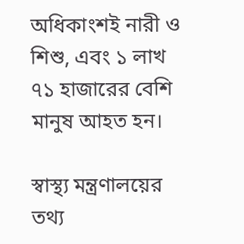অধিকাংশই নারী ও শিশু, এবং ১ লাখ ৭১ হাজারের বেশি মানুষ আহত হন।

স্বাস্থ্য মন্ত্রণালয়ের তথ্য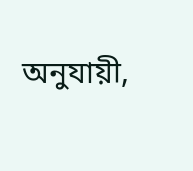অনুযায়ী,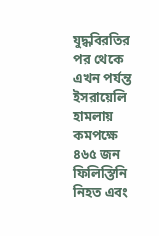যুদ্ধবিরতির পর থেকে এখন পর্যন্ত ইসরায়েলি হামলায় কমপক্ষে ৪৬৫ জন ফিলিস্তিনি নিহত এবং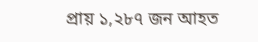প্রায় ১,২৮৭ জন আহত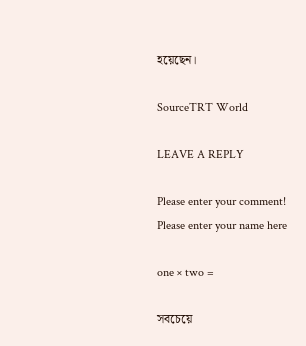হয়েছেন।

SourceTRT World

LEAVE A REPLY

Please enter your comment!
Please enter your name here

one × two =

সবচেয়ে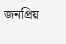জনপ্রিয়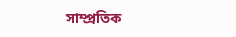সাম্প্রতিক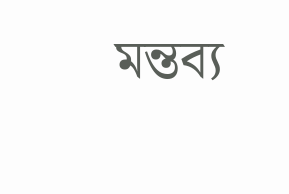মন্তব্য